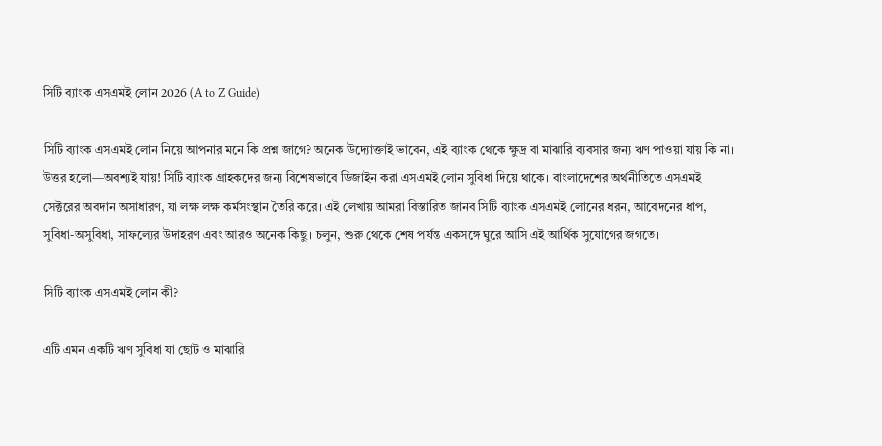সিটি ব্যাংক এসএমই লোন 2026 (A to Z Guide)

সিটি ব্যাংক এসএমই লোন নিয়ে আপনার মনে কি প্রশ্ন জাগে? অনেক উদ্যোক্তাই ভাবেন, এই ব্যাংক থেকে ক্ষুদ্র বা মাঝারি ব্যবসার জন্য ঋণ পাওয়া যায় কি না। উত্তর হলো—অবশ্যই যায়! সিটি ব্যাংক গ্রাহকদের জন্য বিশেষভাবে ডিজাইন করা এসএমই লোন সুবিধা দিয়ে থাকে। বাংলাদেশের অর্থনীতিতে এসএমই সেক্টরের অবদান অসাধারণ, যা লক্ষ লক্ষ কর্মসংস্থান তৈরি করে। এই লেখায় আমরা বিস্তারিত জানব সিটি ব্যাংক এসএমই লোনের ধরন, আবেদনের ধাপ, সুবিধা-অসুবিধা, সাফল্যের উদাহরণ এবং আরও অনেক কিছু। চলুন, শুরু থেকে শেষ পর্যন্ত একসঙ্গে ঘুরে আসি এই আর্থিক সুযোগের জগতে।

সিটি ব্যাংক এসএমই লোন কী?

এটি এমন একটি ঋণ সুবিধা যা ছোট ও মাঝারি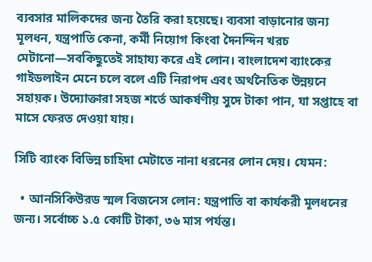ব্যবসার মালিকদের জন্য তৈরি করা হয়েছে। ব্যবসা বাড়ানোর জন্য মূলধন, যন্ত্রপাতি কেনা, কর্মী নিয়োগ কিংবা দৈনন্দিন খরচ মেটানো—সবকিছুতেই সাহায্য করে এই লোন। বাংলাদেশ ব্যাংকের গাইডলাইন মেনে চলে বলে এটি নিরাপদ এবং অর্থনৈতিক উন্নয়নে সহায়ক। উদ্যোক্তারা সহজ শর্তে আকর্ষণীয় সুদে টাকা পান, যা সপ্তাহে বা মাসে ফেরত দেওয়া যায়।

সিটি ব্যাংক বিভিন্ন চাহিদা মেটাতে নানা ধরনের লোন দেয়। যেমন:

  • আনসিকিউরড স্মল বিজনেস লোন: যন্ত্রপাতি বা কার্যকরী মূলধনের জন্য। সর্বোচ্চ ১.৫ কোটি টাকা, ৩৬ মাস পর্যন্ত।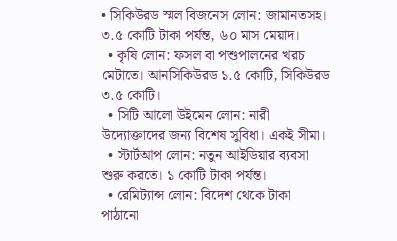• সিকিউরড স্মল বিজনেস লোন: জামানতসহ। ৩.৫ কোটি টাকা পর্যন্ত, ৬০ মাস মেয়াদ।
  • কৃষি লোন: ফসল বা পশুপালনের খরচ মেটাতে। আনসিকিউরড ১.৫ কোটি, সিকিউরড ৩.৫ কোটি।
  • সিটি আলো উইমেন লোন: নারী উদ্যোক্তাদের জন্য বিশেষ সুবিধা। একই সীমা।
  • স্টার্টআপ লোন: নতুন আইডিয়ার ব্যবসা শুরু করতে। ১ কোটি টাকা পর্যন্ত।
  • রেমিট্যান্স লোন: বিদেশ থেকে টাকা পাঠানো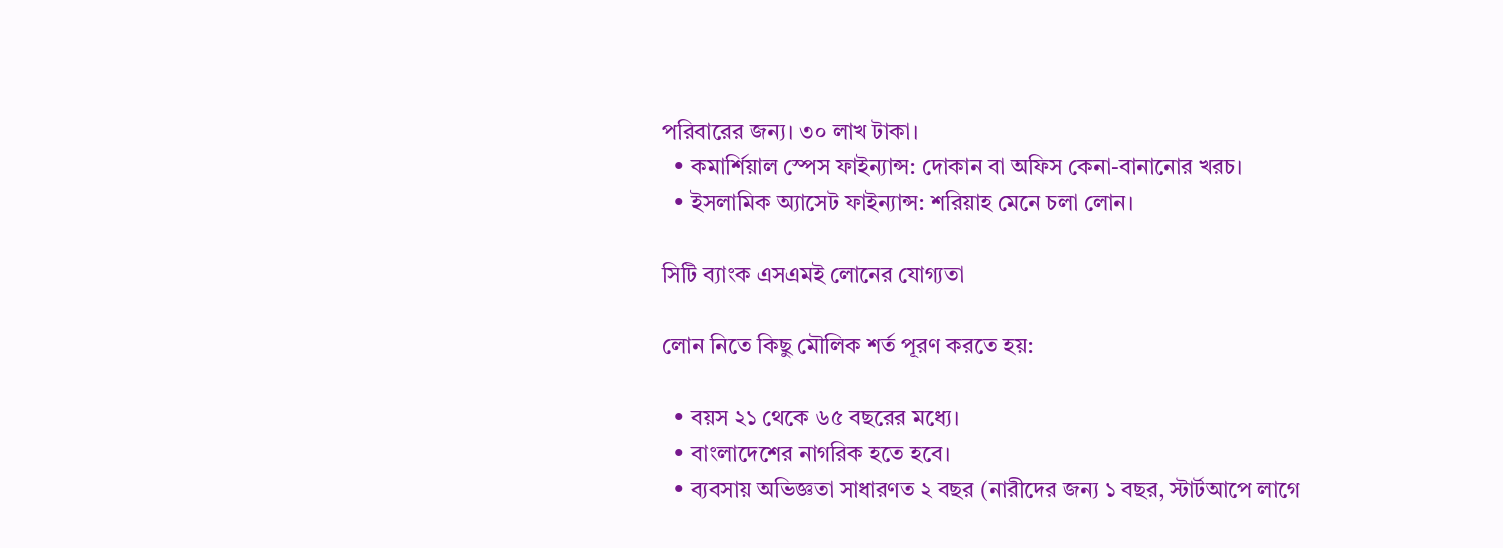পরিবারের জন্য। ৩০ লাখ টাকা।
  • কমার্শিয়াল স্পেস ফাইন্যান্স: দোকান বা অফিস কেনা-বানানোর খরচ।
  • ইসলামিক অ্যাসেট ফাইন্যান্স: শরিয়াহ মেনে চলা লোন।

সিটি ব্যাংক এসএমই লোনের যোগ্যতা

লোন নিতে কিছু মৌলিক শর্ত পূরণ করতে হয়:

  • বয়স ২১ থেকে ৬৫ বছরের মধ্যে।
  • বাংলাদেশের নাগরিক হতে হবে।
  • ব্যবসায় অভিজ্ঞতা সাধারণত ২ বছর (নারীদের জন্য ১ বছর, স্টার্টআপে লাগে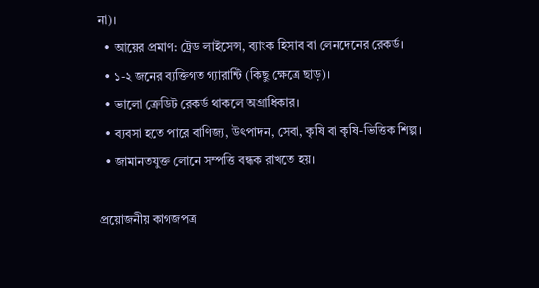না)।
  • আয়ের প্রমাণ: ট্রেড লাইসেন্স, ব্যাংক হিসাব বা লেনদেনের রেকর্ড।
  • ১-২ জনের ব্যক্তিগত গ্যারান্টি (কিছু ক্ষেত্রে ছাড়)।
  • ভালো ক্রেডিট রেকর্ড থাকলে অগ্রাধিকার।
  • ব্যবসা হতে পারে বাণিজ্য, উৎপাদন, সেবা, কৃষি বা কৃষি-ভিত্তিক শিল্প।
  • জামানতযুক্ত লোনে সম্পত্তি বন্ধক রাখতে হয়।

প্রয়োজনীয় কাগজপত্র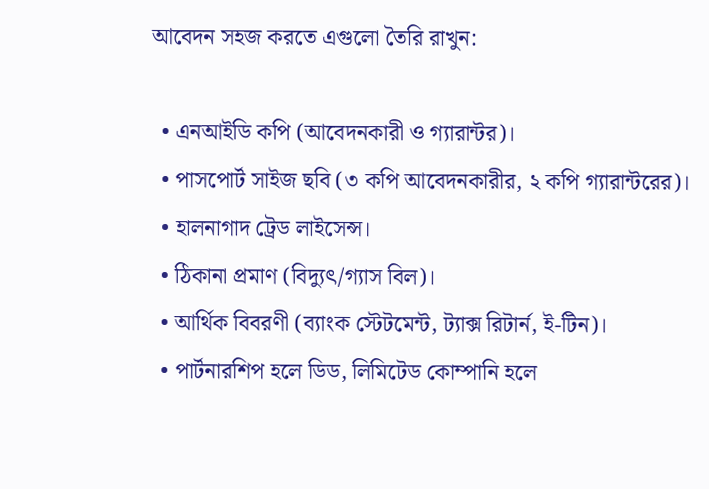আবেদন সহজ করতে এগুলো তৈরি রাখুন:

  • এনআইডি কপি (আবেদনকারী ও গ্যারান্টর)।
  • পাসপোর্ট সাইজ ছবি (৩ কপি আবেদনকারীর, ২ কপি গ্যারান্টরের)।
  • হালনাগাদ ট্রেড লাইসেন্স।
  • ঠিকানা প্রমাণ (বিদ্যুৎ/গ্যাস বিল)।
  • আর্থিক বিবরণী (ব্যাংক স্টেটমেন্ট, ট্যাক্স রিটার্ন, ই-টিন)।
  • পার্টনারশিপ হলে ডিড, লিমিটেড কোম্পানি হলে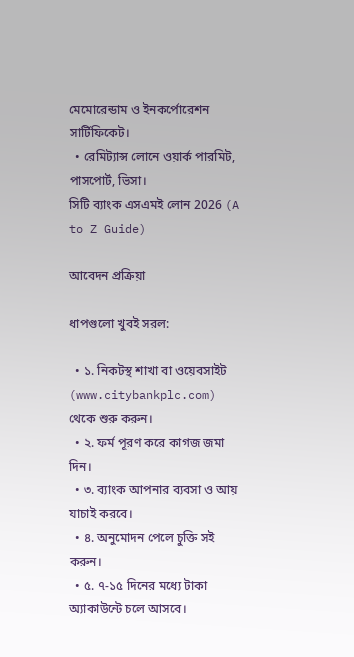মেমোরেন্ডাম ও ইনকর্পোরেশন সার্টিফিকেট।
  • রেমিট্যান্স লোনে ওয়ার্ক পারমিট, পাসপোর্ট, ভিসা।
সিটি ব্যাংক এসএমই লোন 2026 (A to Z Guide)

আবেদন প্রক্রিয়া

ধাপগুলো খুবই সরল:

  • ১. নিকটস্থ শাখা বা ওয়েবসাইট (www.citybankplc.com) থেকে শুরু করুন।
  • ২. ফর্ম পূরণ করে কাগজ জমা দিন।
  • ৩. ব্যাংক আপনার ব্যবসা ও আয় যাচাই করবে।
  • ৪. অনুমোদন পেলে চুক্তি সই করুন।
  • ৫. ৭-১৫ দিনের মধ্যে টাকা অ্যাকাউন্টে চলে আসবে।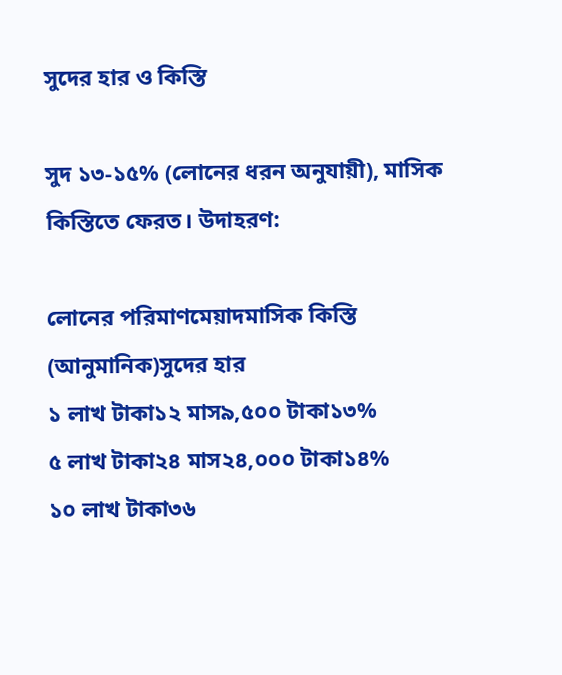সুদের হার ও কিস্তি

সুদ ১৩-১৫% (লোনের ধরন অনুযায়ী), মাসিক কিস্তিতে ফেরত। উদাহরণ:

লোনের পরিমাণমেয়াদমাসিক কিস্তি (আনুমানিক)সুদের হার
১ লাখ টাকা১২ মাস৯,৫০০ টাকা১৩%
৫ লাখ টাকা২৪ মাস২৪,০০০ টাকা১৪%
১০ লাখ টাকা৩৬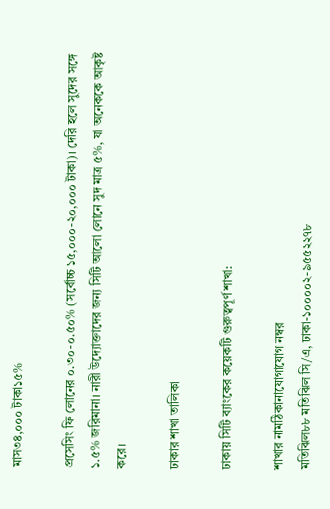মাস৩৪,০০০ টাকা১৫%

প্রসেসিং ফি লোনের ০.৩০-০.৫০% (সর্বোচ্চ ১৫,০০০-২০,০০০ টাকা)। দেরি হলে সুদের সঙ্গে ১.৫% জরিমানা। নারী উদ্যোক্তাদের জন্য সিটি আলো লোনে সুদ মাত্র ৫%, যা অনেককে আকৃষ্ট করে।

ঢাকার শাখা তালিকা

ঢাকায় সিটি ব্যাংকের কয়েকটি গুরুত্বপূর্ণ শাখা:

শাখার নামঠিকানাযোগাযোগ নম্বর
মতিঝিল৮৮ মতিঝিল সি/এ, ঢাকা-১০০০০২-৯৫৫২২৭৮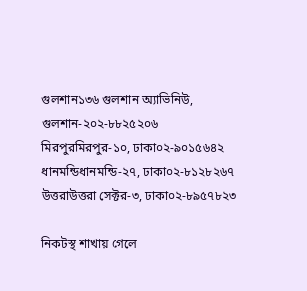গুলশান১৩৬ গুলশান অ্যাভিনিউ, গুলশান-২০২-৮৮২৫২০৬
মিরপুরমিরপুর-১০, ঢাকা০২-৯০১৫৬৪২
ধানমন্ডিধানমন্ডি-২৭, ঢাকা০২-৮১২৮২৬৭
উত্তরাউত্তরা সেক্টর-৩, ঢাকা০২-৮৯৫৭৮২৩

নিকটস্থ শাখায় গেলে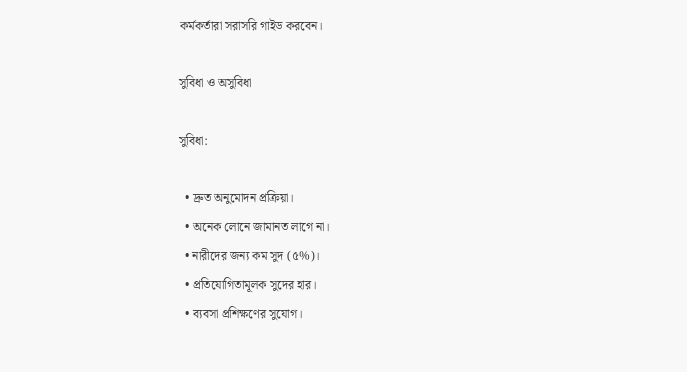কর্মকর্তারা সরাসরি গাইড করবেন।

সুবিধা ও অসুবিধা

সুবিধা:

  • দ্রুত অনুমোদন প্রক্রিয়া।
  • অনেক লোনে জামানত লাগে না।
  • নারীদের জন্য কম সুদ (৫%)।
  • প্রতিযোগিতামূলক সুদের হার।
  • ব্যবসা প্রশিক্ষণের সুযোগ।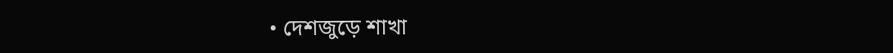• দেশজুড়ে শাখা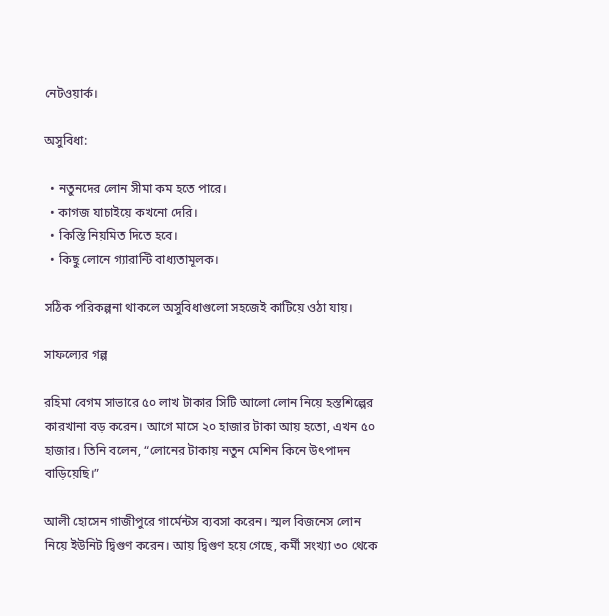নেটওয়ার্ক।

অসুবিধা:

  • নতুনদের লোন সীমা কম হতে পারে।
  • কাগজ যাচাইয়ে কখনো দেরি।
  • কিস্তি নিয়মিত দিতে হবে।
  • কিছু লোনে গ্যারান্টি বাধ্যতামূলক।

সঠিক পরিকল্পনা থাকলে অসুবিধাগুলো সহজেই কাটিয়ে ওঠা যায়।

সাফল্যের গল্প

রহিমা বেগম সাভারে ৫০ লাখ টাকার সিটি আলো লোন নিয়ে হস্তশিল্পের কারখানা বড় করেন। আগে মাসে ২০ হাজার টাকা আয় হতো, এখন ৫০ হাজার। তিনি বলেন, “লোনের টাকায় নতুন মেশিন কিনে উৎপাদন বাড়িয়েছি।”

আলী হোসেন গাজীপুরে গার্মেন্টস ব্যবসা করেন। স্মল বিজনেস লোন নিয়ে ইউনিট দ্বিগুণ করেন। আয় দ্বিগুণ হয়ে গেছে, কর্মী সংখ্যা ৩০ থেকে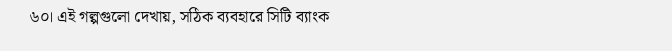৬০। এই গল্পগুলো দেখায়, সঠিক ব্যবহারে সিটি ব্যাংক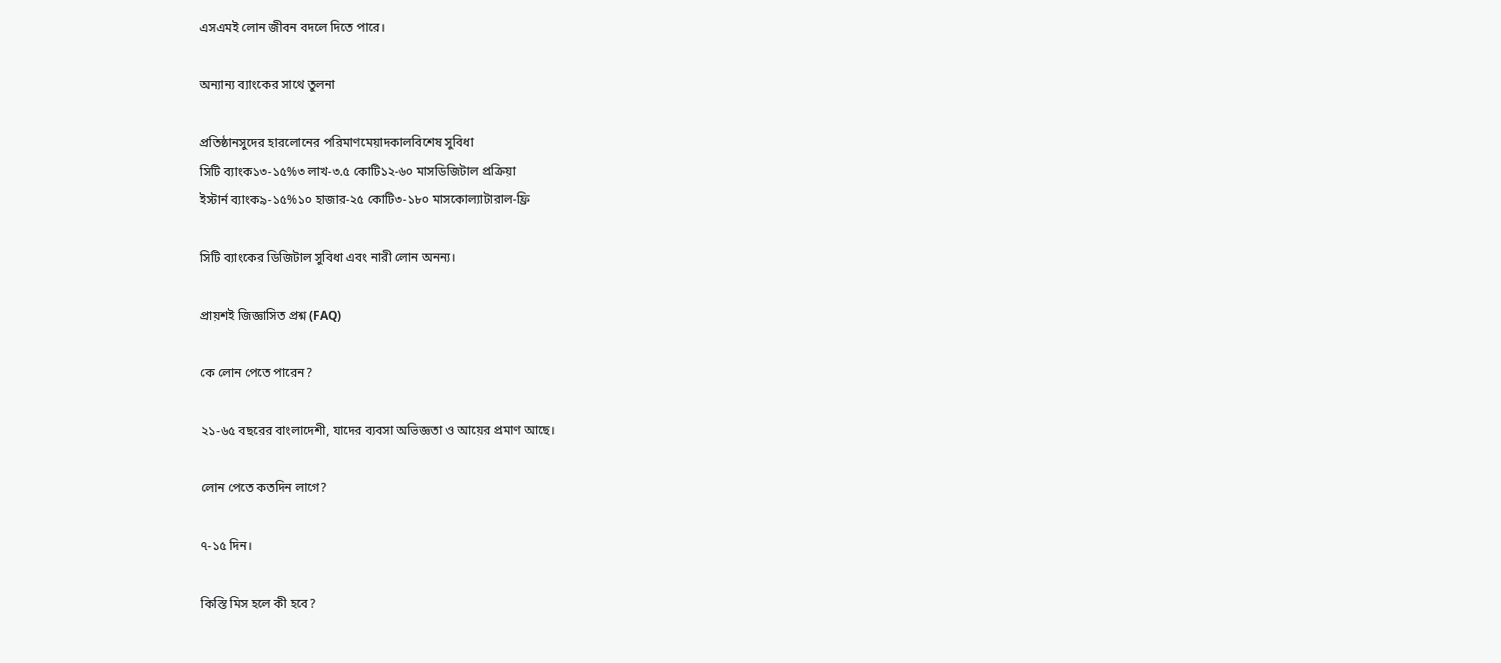এসএমই লোন জীবন বদলে দিতে পারে।

অন্যান্য ব্যাংকের সাথে তুলনা

প্রতিষ্ঠানসুদের হারলোনের পরিমাণমেয়াদকালবিশেষ সুবিধা
সিটি ব্যাংক১৩-১৫%৩ লাখ-৩.৫ কোটি১২-৬০ মাসডিজিটাল প্রক্রিয়া
ইস্টার্ন ব্যাংক৯-১৫%১০ হাজার-২৫ কোটি৩-১৮০ মাসকোল্যাটারাল-ফ্রি

সিটি ব্যাংকের ডিজিটাল সুবিধা এবং নারী লোন অনন্য।

প্রায়শই জিজ্ঞাসিত প্রশ্ন (FAQ)

কে লোন পেতে পারেন?

২১-৬৫ বছরের বাংলাদেশী, যাদের ব্যবসা অভিজ্ঞতা ও আয়ের প্রমাণ আছে।

লোন পেতে কতদিন লাগে?

৭-১৫ দিন।

কিস্তি মিস হলে কী হবে?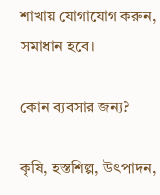শাখায় যোগাযোগ করুন, সমাধান হবে।

কোন ব্যবসার জন্য?

কৃষি, হস্তশিল্প, উৎপাদন,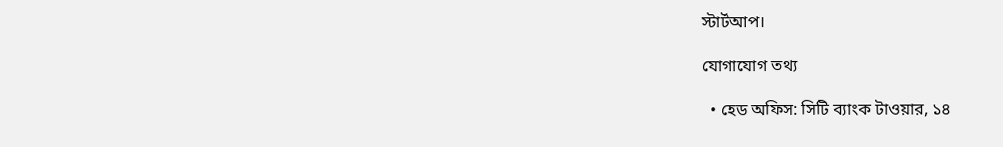স্টার্টআপ।

যোগাযোগ তথ্য

  • হেড অফিস: সিটি ব্যাংক টাওয়ার, ১৪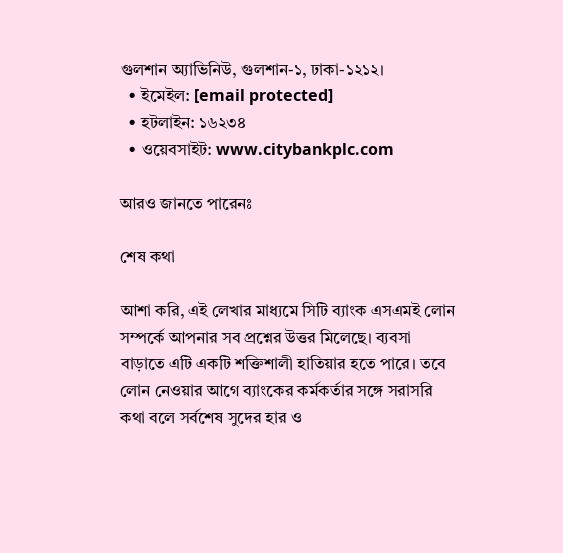গুলশান অ্যাভিনিউ, গুলশান-১, ঢাকা-১২১২।
  • ইমেইল: [email protected]
  • হটলাইন: ১৬২৩৪
  • ওয়েবসাইট: www.citybankplc.com

আরও জানতে পারেনঃ

শেষ কথা

আশা করি, এই লেখার মাধ্যমে সিটি ব্যাংক এসএমই লোন সম্পর্কে আপনার সব প্রশ্নের উত্তর মিলেছে। ব্যবসা বাড়াতে এটি একটি শক্তিশালী হাতিয়ার হতে পারে। তবে লোন নেওয়ার আগে ব্যাংকের কর্মকর্তার সঙ্গে সরাসরি কথা বলে সর্বশেষ সুদের হার ও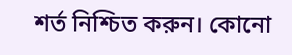শর্ত নিশ্চিত করুন। কোনো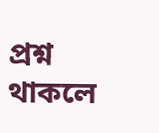প্রশ্ন থাকলে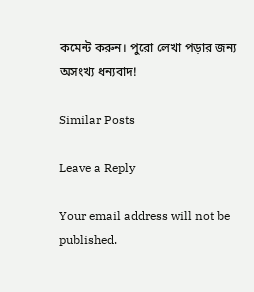কমেন্ট করুন। পুরো লেখা পড়ার জন্য অসংখ্য ধন্যবাদ!

Similar Posts

Leave a Reply

Your email address will not be published.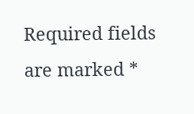Required fields are marked *